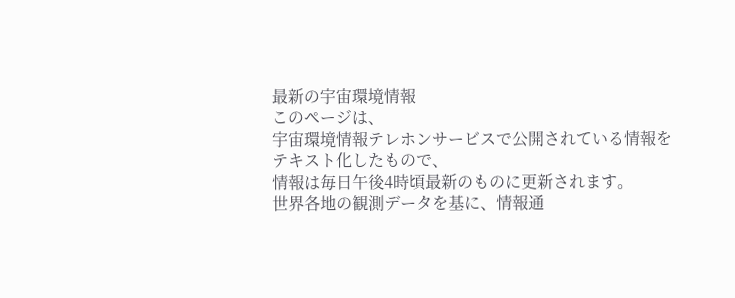最新の宇宙環境情報
このページは、
宇宙環境情報テレホンサービスで公開されている情報を
テキスト化したもので、
情報は毎日午後4時頃最新のものに更新されます。
世界各地の観測データを基に、情報通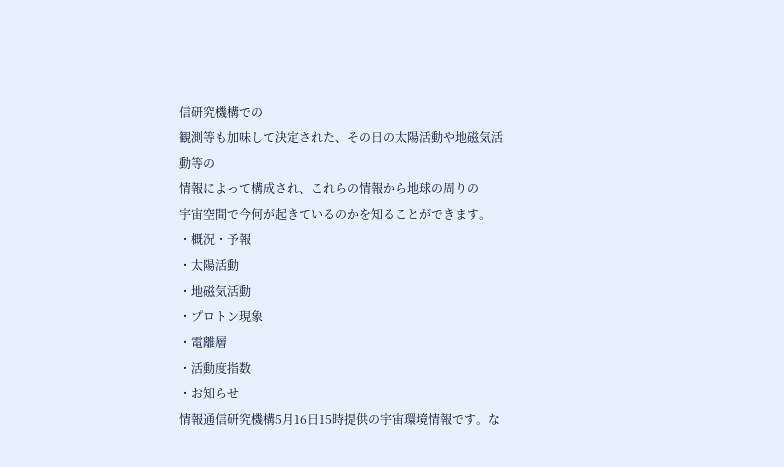信研究機構での
観測等も加味して決定された、その日の太陽活動や地磁気活動等の
情報によって構成され、これらの情報から地球の周りの
宇宙空間で今何が起きているのかを知ることができます。
・概況・予報
・太陽活動
・地磁気活動
・プロトン現象
・電離層
・活動度指数
・お知らせ
情報通信研究機構5月16日15時提供の宇宙環境情報です。な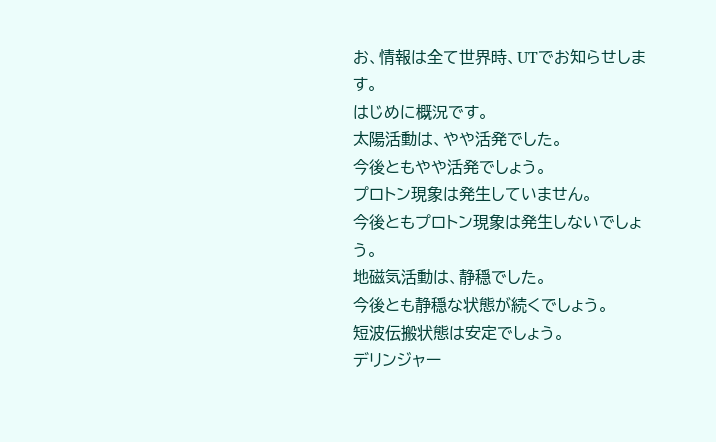お、情報は全て世界時、UTでお知らせします。
はじめに概況です。
太陽活動は、やや活発でした。
今後ともやや活発でしょう。
プロトン現象は発生していません。
今後ともプロトン現象は発生しないでしょう。
地磁気活動は、静穏でした。
今後とも静穏な状態が続くでしょう。
短波伝搬状態は安定でしょう。
デリンジャー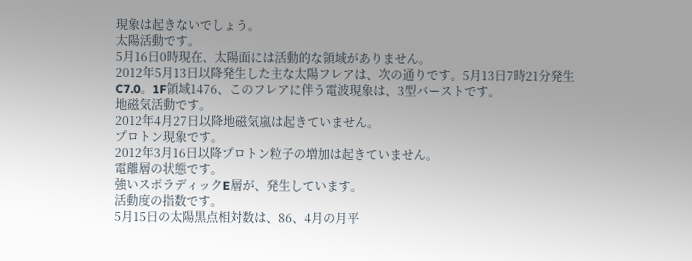現象は起きないでしょう。
太陽活動です。
5月16日0時現在、太陽面には活動的な領域がありません。
2012年5月13日以降発生した主な太陽フレアは、次の通りです。5月13日7時21分発生C7.0。1F領域1476、このフレアに伴う電波現象は、3型バーストです。
地磁気活動です。
2012年4月27日以降地磁気嵐は起きていません。
プロトン現象です。
2012年3月16日以降プロトン粒子の増加は起きていません。
電離層の状態です。
強いスポラディックE層が、発生しています。
活動度の指数です。
5月15日の太陽黒点相対数は、86、4月の月平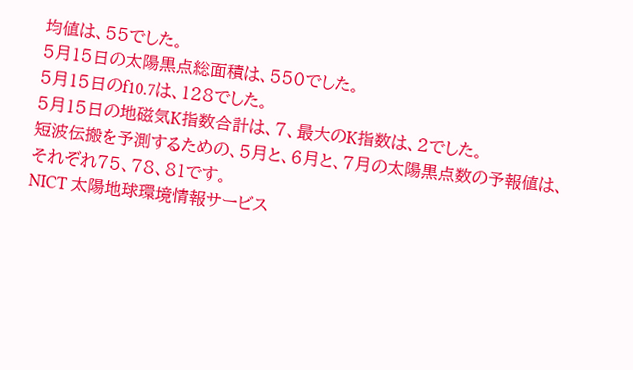均値は、55でした。
5月15日の太陽黒点総面積は、550でした。
5月15日のf10.7は、128でした。
5月15日の地磁気K指数合計は、7、最大のK指数は、2でした。
短波伝搬を予測するための、5月と、6月と、7月の太陽黒点数の予報値は、それぞれ75、78、81です。
NICT 太陽地球環境情報サービス